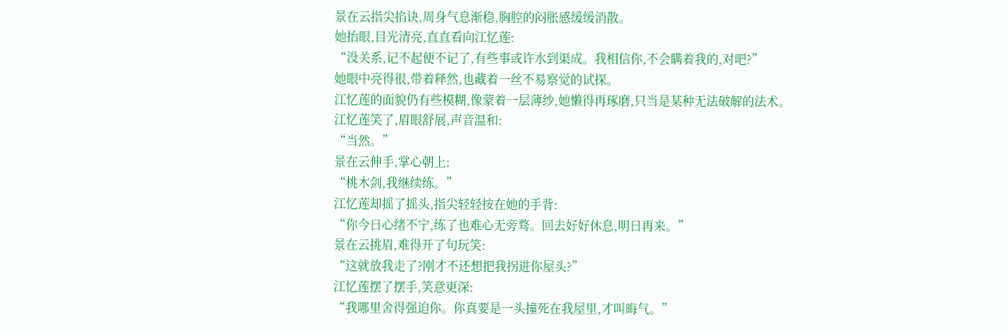景在云指尖掐诀,周身气息渐稳,胸腔的闷胀感缓缓消散。
她抬眼,目光清亮,直直看向江忆莲:
“没关系,记不起便不记了,有些事或许水到渠成。我相信你,不会瞒着我的,对吧?”
她眼中亮得很,带着释然,也藏着一丝不易察觉的试探。
江忆莲的面貌仍有些模糊,像蒙着一层薄纱,她懒得再琢磨,只当是某种无法破解的法术。
江忆莲笑了,眉眼舒展,声音温和:
“当然。”
景在云伸手,掌心朝上:
“桃木剑,我继续练。”
江忆莲却摇了摇头,指尖轻轻按在她的手背:
“你今日心绪不宁,练了也难心无旁骛。回去好好休息,明日再来。”
景在云挑眉,难得开了句玩笑:
“这就放我走了?刚才不还想把我拐进你屋头?”
江忆莲摆了摆手,笑意更深:
“我哪里舍得强迫你。你真要是一头撞死在我屋里,才叫晦气。”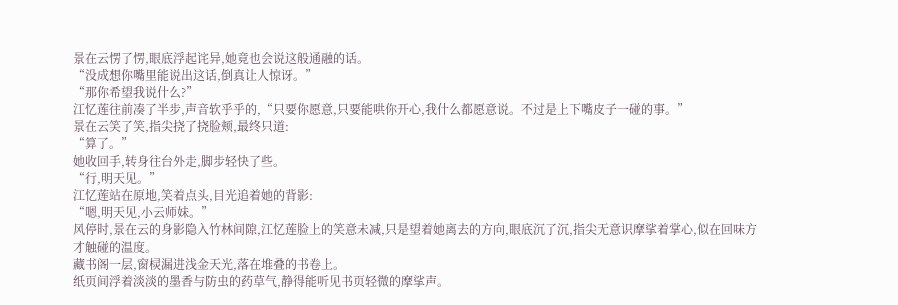景在云愣了愣,眼底浮起诧异,她竟也会说这般通融的话。
“没成想你嘴里能说出这话,倒真让人惊讶。”
“那你希望我说什么?”
江忆莲往前凑了半步,声音软乎乎的,“只要你愿意,只要能哄你开心,我什么都愿意说。不过是上下嘴皮子一碰的事。”
景在云笑了笑,指尖挠了挠脸颊,最终只道:
“算了。”
她收回手,转身往台外走,脚步轻快了些。
“行,明天见。”
江忆莲站在原地,笑着点头,目光追着她的背影:
“嗯,明天见,小云师妹。”
风停时,景在云的身影隐入竹林间隙,江忆莲脸上的笑意未减,只是望着她离去的方向,眼底沉了沉,指尖无意识摩挲着掌心,似在回味方才触碰的温度。
藏书阁一层,窗棂漏进浅金天光,落在堆叠的书卷上。
纸页间浮着淡淡的墨香与防虫的药草气,静得能听见书页轻微的摩挲声。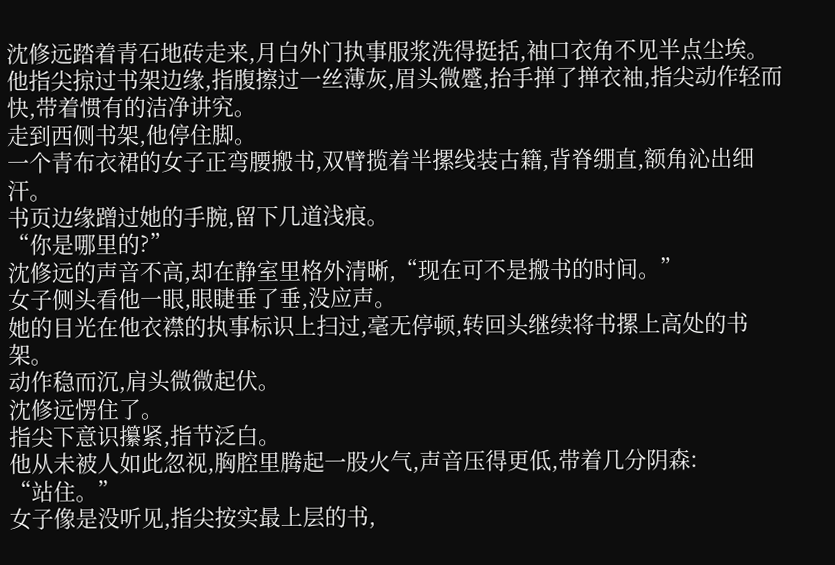沈修远踏着青石地砖走来,月白外门执事服浆洗得挺括,袖口衣角不见半点尘埃。
他指尖掠过书架边缘,指腹擦过一丝薄灰,眉头微蹙,抬手掸了掸衣袖,指尖动作轻而快,带着惯有的洁净讲究。
走到西侧书架,他停住脚。
一个青布衣裙的女子正弯腰搬书,双臂揽着半摞线装古籍,背脊绷直,额角沁出细汗。
书页边缘蹭过她的手腕,留下几道浅痕。
“你是哪里的?”
沈修远的声音不高,却在静室里格外清晰,“现在可不是搬书的时间。”
女子侧头看他一眼,眼睫垂了垂,没应声。
她的目光在他衣襟的执事标识上扫过,毫无停顿,转回头继续将书摞上高处的书架。
动作稳而沉,肩头微微起伏。
沈修远愣住了。
指尖下意识攥紧,指节泛白。
他从未被人如此忽视,胸腔里腾起一股火气,声音压得更低,带着几分阴森:
“站住。”
女子像是没听见,指尖按实最上层的书,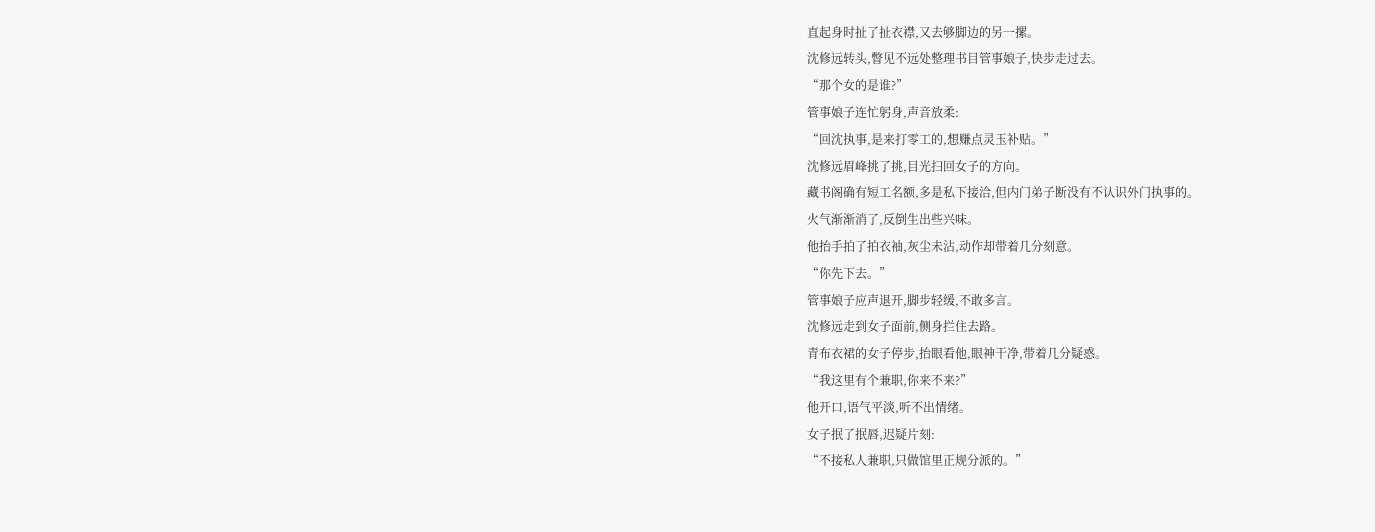直起身时扯了扯衣襟,又去够脚边的另一摞。
沈修远转头,瞥见不远处整理书目管事娘子,快步走过去。
“那个女的是谁?”
管事娘子连忙躬身,声音放柔:
“回沈执事,是来打零工的,想赚点灵玉补贴。”
沈修远眉峰挑了挑,目光扫回女子的方向。
藏书阁确有短工名额,多是私下接洽,但内门弟子断没有不认识外门执事的。
火气渐渐消了,反倒生出些兴味。
他抬手拍了拍衣袖,灰尘未沾,动作却带着几分刻意。
“你先下去。”
管事娘子应声退开,脚步轻缓,不敢多言。
沈修远走到女子面前,侧身拦住去路。
青布衣裙的女子停步,抬眼看他,眼神干净,带着几分疑惑。
“我这里有个兼职,你来不来?”
他开口,语气平淡,听不出情绪。
女子抿了抿唇,迟疑片刻:
“不接私人兼职,只做馆里正规分派的。”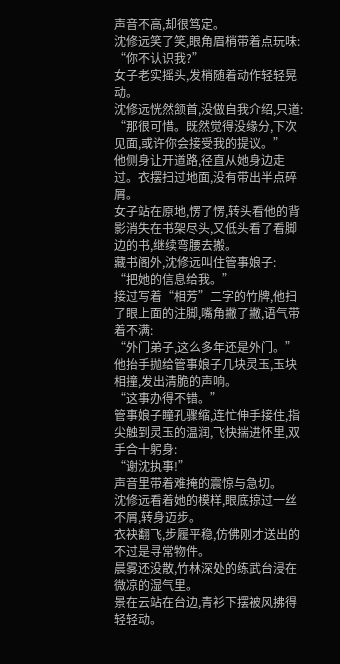声音不高,却很笃定。
沈修远笑了笑,眼角眉梢带着点玩味:
“你不认识我?”
女子老实摇头,发梢随着动作轻轻晃动。
沈修远恍然颔首,没做自我介绍,只道:
“那很可惜。既然觉得没缘分,下次见面,或许你会接受我的提议。”
他侧身让开道路,径直从她身边走过。衣摆扫过地面,没有带出半点碎屑。
女子站在原地,愣了愣,转头看他的背影消失在书架尽头,又低头看了看脚边的书,继续弯腰去搬。
藏书阁外,沈修远叫住管事娘子:
“把她的信息给我。”
接过写着“相芳”二字的竹牌,他扫了眼上面的注脚,嘴角撇了撇,语气带着不满:
“外门弟子,这么多年还是外门。”
他抬手抛给管事娘子几块灵玉,玉块相撞,发出清脆的声响。
“这事办得不错。”
管事娘子瞳孔骤缩,连忙伸手接住,指尖触到灵玉的温润,飞快揣进怀里,双手合十躬身:
“谢沈执事!”
声音里带着难掩的震惊与急切。
沈修远看着她的模样,眼底掠过一丝不屑,转身迈步。
衣袂翻飞,步履平稳,仿佛刚才送出的不过是寻常物件。
晨雾还没散,竹林深处的练武台浸在微凉的湿气里。
景在云站在台边,青衫下摆被风拂得轻轻动。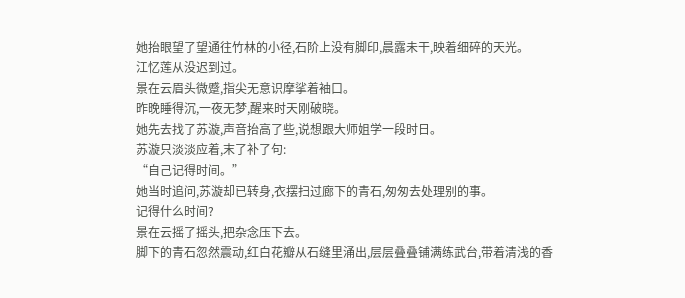她抬眼望了望通往竹林的小径,石阶上没有脚印,晨露未干,映着细碎的天光。
江忆莲从没迟到过。
景在云眉头微蹙,指尖无意识摩挲着袖口。
昨晚睡得沉,一夜无梦,醒来时天刚破晓。
她先去找了苏漩,声音抬高了些,说想跟大师姐学一段时日。
苏漩只淡淡应着,末了补了句:
“自己记得时间。”
她当时追问,苏漩却已转身,衣摆扫过廊下的青石,匆匆去处理别的事。
记得什么时间?
景在云摇了摇头,把杂念压下去。
脚下的青石忽然震动,红白花瓣从石缝里涌出,层层叠叠铺满练武台,带着清浅的香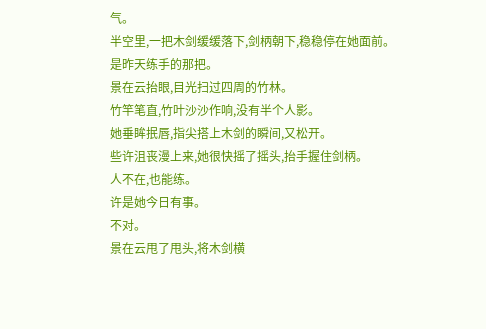气。
半空里,一把木剑缓缓落下,剑柄朝下,稳稳停在她面前。
是昨天练手的那把。
景在云抬眼,目光扫过四周的竹林。
竹竿笔直,竹叶沙沙作响,没有半个人影。
她垂眸抿唇,指尖搭上木剑的瞬间,又松开。
些许沮丧漫上来,她很快摇了摇头,抬手握住剑柄。
人不在,也能练。
许是她今日有事。
不对。
景在云甩了甩头,将木剑横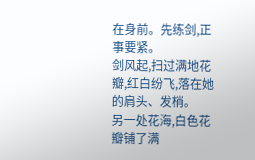在身前。先练剑,正事要紧。
剑风起,扫过满地花瓣,红白纷飞,落在她的肩头、发梢。
另一处花海,白色花瓣铺了满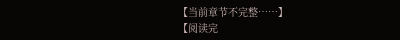【当前章节不完整……】
【阅读完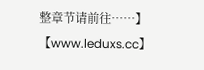整章节请前往……】
【www.leduxs.cc】